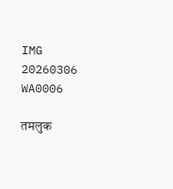IMG 20260306 WA0006

तमलुक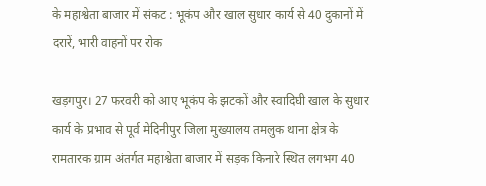के महाश्वेता बाजार में संकट : भूकंप और खाल सुधार कार्य से 40 दुकानों में दरारें, भारी वाहनों पर रोक

खड़गपुर। 27 फरवरी को आए भूकंप के झटकों और स्वादिघी खाल के सुधार कार्य के प्रभाव से पूर्व मेदिनीपुर जिला मुख्यालय तमलुक थाना क्षेत्र के रामतारक ग्राम अंतर्गत महाश्वेता बाजार में सड़क किनारे स्थित लगभग 40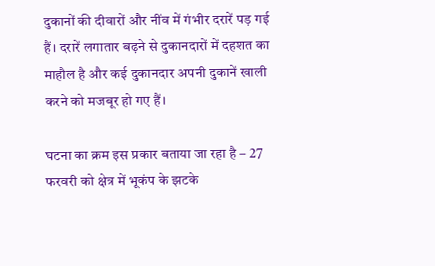दुकानों की दीवारों और नींव में गंभीर दरारें पड़ गई हैं। दरारें लगातार बढ़ने से दुकानदारों में दहशत का माहौल है और कई दुकानदार अपनी दुकानें खाली करने को मजबूर हो गए हैं।

घटना का क्रम इस प्रकार बताया जा रहा है – 27 फरवरी को क्षेत्र में भूकंप के झटके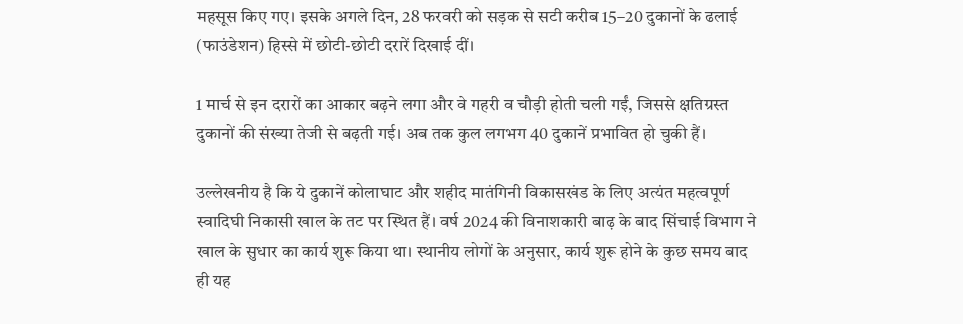महसूस किए गए। इसके अगले दिन, 28 फरवरी को सड़क से सटी करीब 15–20 दुकानों के ढलाई (फाउंडेशन) हिस्से में छोटी-छोटी दरारें दिखाई दीं।

1 मार्च से इन दरारों का आकार बढ़ने लगा और वे गहरी व चौड़ी होती चली गईं, जिससे क्षतिग्रस्त दुकानों की संख्या तेजी से बढ़ती गई। अब तक कुल लगभग 40 दुकानें प्रभावित हो चुकी हैं।

उल्लेखनीय है कि ये दुकानें कोलाघाट और शहीद मातंगिनी विकासखंड के लिए अत्यंत महत्वपूर्ण स्वादिघी निकासी खाल के तट पर स्थित हैं। वर्ष 2024 की विनाशकारी बाढ़ के बाद सिंचाई विभाग ने खाल के सुधार का कार्य शुरू किया था। स्थानीय लोगों के अनुसार, कार्य शुरू होने के कुछ समय बाद ही यह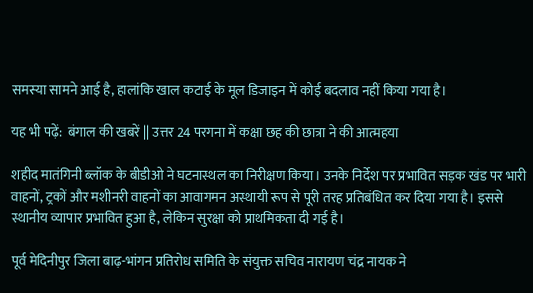समस्या सामने आई है, हालांकि खाल कटाई के मूल डिजाइन में कोई बदलाव नहीं किया गया है।

यह भी पढ़ें:  बंगाल की खबरें || उत्तर 24 परगना में कक्षा छह की छात्रा ने की आत्महया

शहीद मातंगिनी ब्लॉक के बीडीओ ने घटनास्थल का निरीक्षण किया। उनके निर्देश पर प्रभावित सड़क खंड पर भारी वाहनों, ट्रकों और मशीनरी वाहनों का आवागमन अस्थायी रूप से पूरी तरह प्रतिबंधित कर दिया गया है। इससे स्थानीय व्यापार प्रभावित हुआ है, लेकिन सुरक्षा को प्राथमिकता दी गई है।

पूर्व मेदिनीपुर जिला बाढ़-भांगन प्रतिरोध समिति के संयुक्त सचिव नारायण चंद्र नायक ने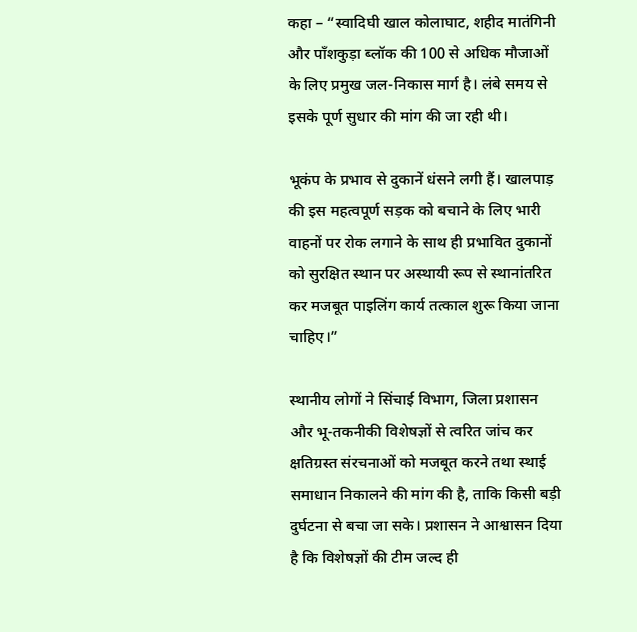कहा – “स्वादिघी खाल कोलाघाट, शहीद मातंगिनी और पाँशकुड़ा ब्लॉक की 100 से अधिक मौजाओं के लिए प्रमुख जल-निकास मार्ग है। लंबे समय से इसके पूर्ण सुधार की मांग की जा रही थी।

भूकंप के प्रभाव से दुकानें धंसने लगी हैं। खालपाड़ की इस महत्वपूर्ण सड़क को बचाने के लिए भारी वाहनों पर रोक लगाने के साथ ही प्रभावित दुकानों को सुरक्षित स्थान पर अस्थायी रूप से स्थानांतरित कर मजबूत पाइलिंग कार्य तत्काल शुरू किया जाना चाहिए।”

स्थानीय लोगों ने सिंचाई विभाग, जिला प्रशासन और भू-तकनीकी विशेषज्ञों से त्वरित जांच कर क्षतिग्रस्त संरचनाओं को मजबूत करने तथा स्थाई समाधान निकालने की मांग की है, ताकि किसी बड़ी दुर्घटना से बचा जा सके। प्रशासन ने आश्वासन दिया है कि विशेषज्ञों की टीम जल्द ही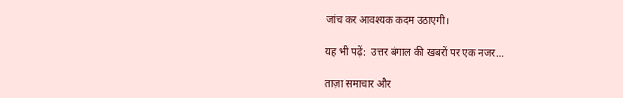जांच कर आवश्यक कदम उठाएगी।

यह भी पढ़ें:  उत्तर बंगाल की खबरों पर एक नजर…

ताज़ा समाचार और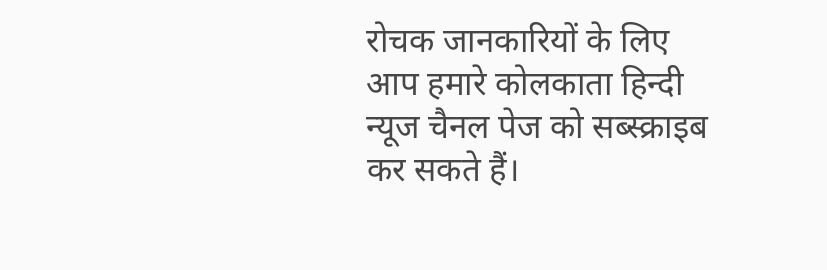रोचक जानकारियों के लिए आप हमारे कोलकाता हिन्दी न्यूज चैनल पेज को सब्स्क्राइब कर सकते हैं।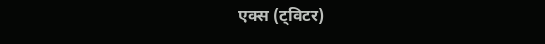एक्स (ट्विटर)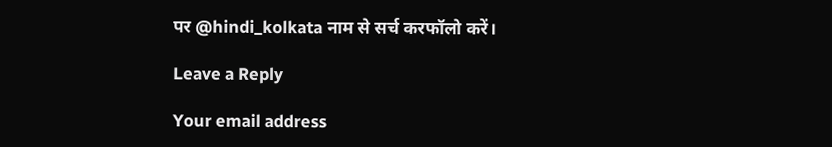पर @hindi_kolkata नाम से सर्च करफॉलो करें।

Leave a Reply

Your email address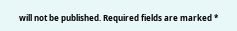will not be published. Required fields are marked *